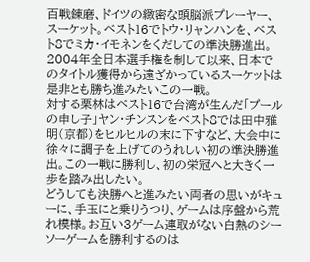百戦錬磨、ドイツの緻密な頭脳派プレーヤー、スーケット。ベスト16でトウ・リャンハンを、ベスト8でミカ・イモネンをくだしての準決勝進出。2004年全日本選手権を制して以来、日本でのタイトル獲得から遠ざかっているスーケットは是非とも勝ち進みたいこの一戦。
対する栗林はベスト16で台湾が生んだ「プールの申し子」ヤン・チンスンをベスト8では田中雅明(京都)をヒルヒルの末に下すなど、大会中に徐々に調子を上げてのうれしい初の準決勝進出。この一戦に勝利し、初の栄冠へと大きく一歩を踏み出したい。
どうしても決勝へと進みたい両者の思いがキューに、手玉にと乗りうつり、ゲームは序盤から荒れ模様。お互い3ゲーム連取がない白熱のシーソーゲームを勝利するのは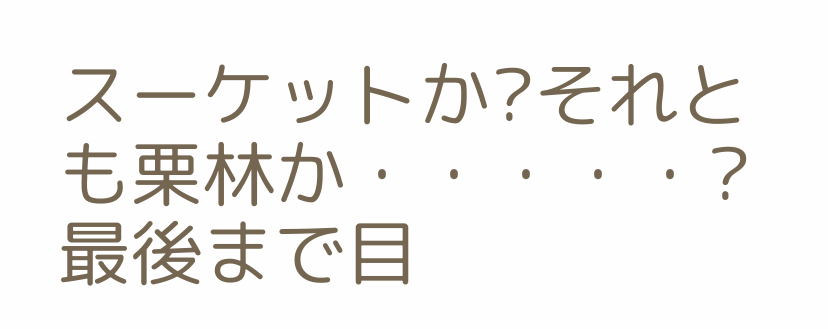スーケットか?それとも栗林か・・・・・?
最後まで目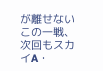が離せないこの一戦、次回もスカイA・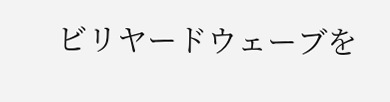ビリヤードウェーブを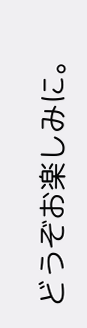どうぞお楽しみに。